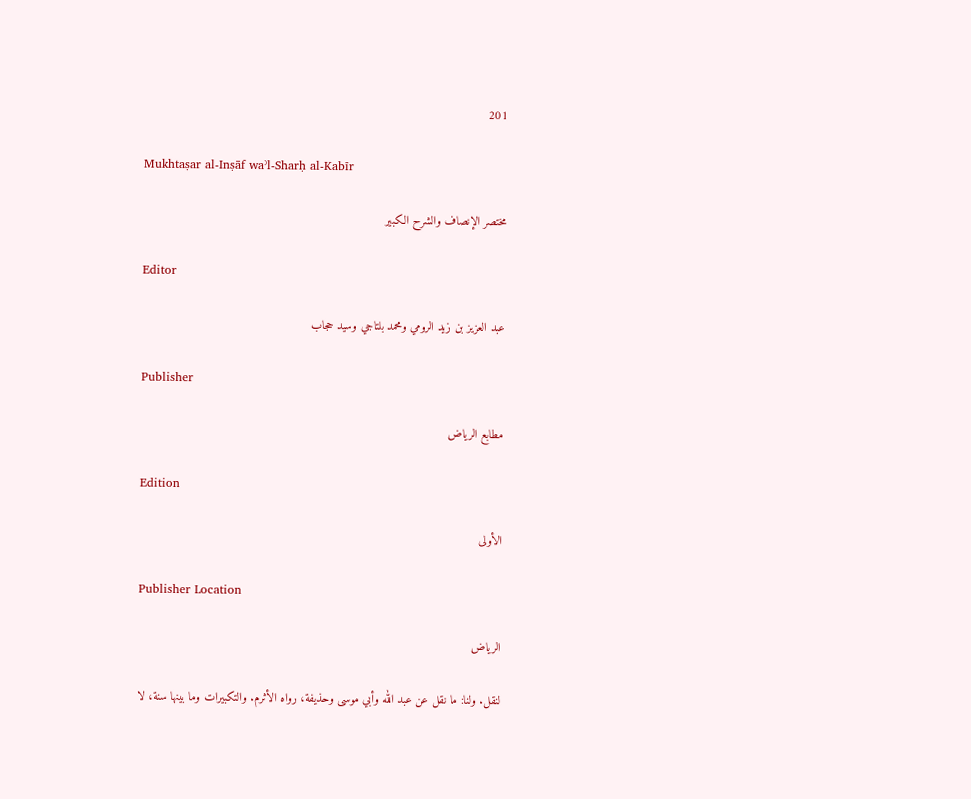201

Mukhtaṣar al-Inṣāf waʾl-Sharḥ al-Kabīr

مختصر الإنصاف والشرح الكبير

Editor

عبد العزيز بن زيد الرومي ومحمد بلتاجي وسيد حجاب

Publisher

مطابع الرياض

Edition

الأولى

Publisher Location

الرياض

لنقل. ولنا: ما نقل عن عبد الله وأبي موسى وحذيفة، رواه الأثرم. والتكبيرات وما بينها سنة، لا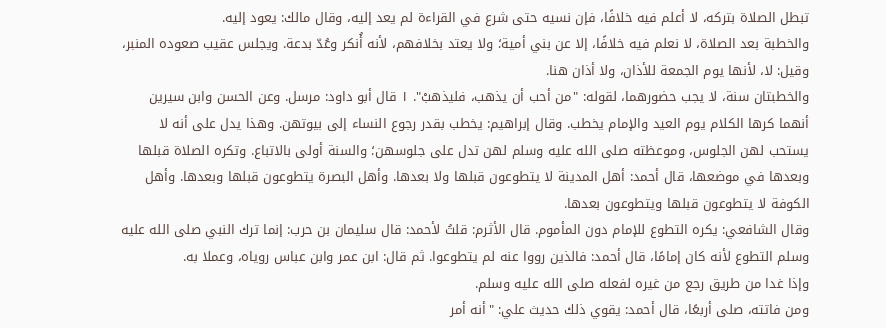تبطل الصلاة بتركه، لا أعلم فيه خلافًا، فإن نسيه حتى شرع في القراءة لم يعد إليه، وقال مالك: يعود إليه.
والخطبة بعد الصلاة، لا نعلم فيه خلافًا، إلا عن بني أمية؛ ولا يعتد بخلافهم، لأنه أُنكر وعُدّ بدعة. ويجلس عقيب صعوده المنبر، وقيل: لا، لأنها يوم الجمعة للأذان، ولا أذان هنا.
والخطبتان سنة، لا يجب حضورهما، لقوله: "من أحب أن يذهب، فليذهبْ". ١ قال أبو داود: مرسل. وعن الحسن وابن سيرين أنهما كرها الكلام يوم العيد والإمام يخطب. وقال إبراهيم: يخطب بقدر رجوع النساء إلى بيوتهن. وهذا يدل على أنه لا يستحب لهن الجلوس، وموعظته صلى الله عليه وسلم لهن تدل على جلوسهن؛ والسنة أولى بالاتباع. وتكره الصلاة قبلها وبعدها في موضعها، قال أحمد: أهل المدينة لا يتطوعون قبلها ولا بعدها. وأهل البصرة يتطوعون قبلها وبعدها. وأهل الكوفة لا يتطوعون قبلها ويتطوعون بعدها.
وقال الشافعي: يكره التطوع للإمام دون المأموم. قال الأثرم: قلتُ لأحمد: قال سليمان بن حرب: إنما ترك النبي صلى الله عليه وسلم التطوع لأنه كان إمامًا، قال أحمد: فالذين رووا عنه لم يتطوعوا. ثم قال: ابن عمر وابن عباس روياه، وعملا به.
وإذا غدا من طريق رجع من غيره لفعله صلى الله عليه وسلم.
ومن فاتته، صلى أربعًا، قال أحمد: يقوي ذلك حديث علي: "أنه أمر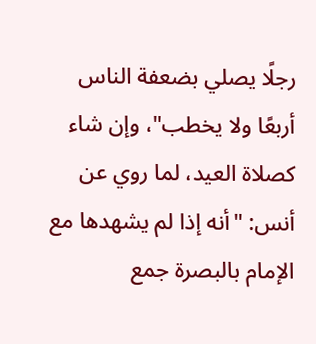رجلًا يصلي بضعفة الناس أربعًا ولا يخطب"، وإن شاء كصلاة العيد، لما روي عن أنس: "أنه إذا لم يشهدها مع الإمام بالبصرة جمع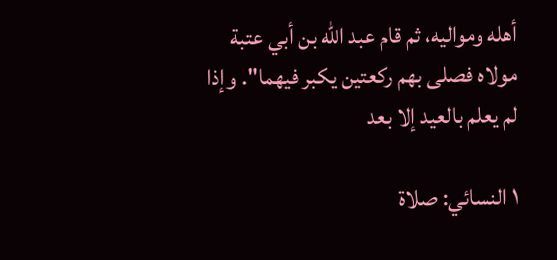أهله ومواليه، ثم قام عبد الله بن أبي عتبة مولاه فصلى بهم ركعتين يكبر فيهما". وإذا لم يعلم بالعيد إلا بعد

١ النسائي: صلاة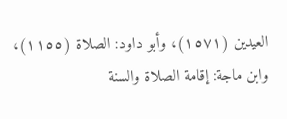العيدين (١٥٧١)، وأبو داود: الصلاة (١١٥٥)، وابن ماجة: إقامة الصلاة والسنة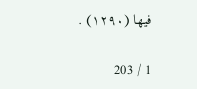فيها (١٢٩٠) .

1 / 203